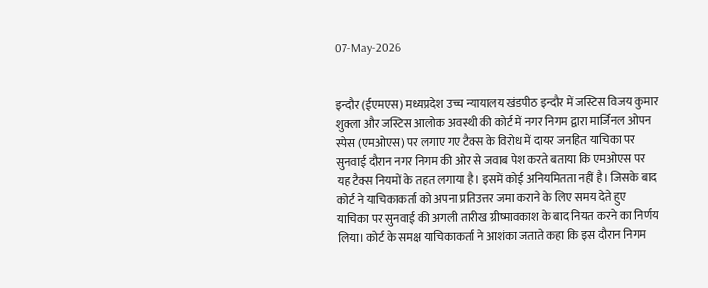07-May-2026


इन्दौर (ईएमएस) मध्यप्रदेश उच्च न्यायालय खंडपीठ इन्दौर में जस्टिस विजय कुमार शुक्ला और जस्टिस आलोक अवस्थी की कोर्ट में नगर निगम द्वारा मार्जिनल ओपन स्पेस (एमओएस) पर लगाए गए टैक्स के विरोध में दायर जनहित याचिका पर सुनवाई दौरान नगर निगम की ओर से जवाब पेश करते बताया कि एमओएस पर यह टैक्स नियमों के तहत लगाया है। इसमें कोई अनियमितता नहीं है। जिसके बाद कोर्ट ने याचिकाकर्ता को अपना प्रतिउत्तर जमा कराने के लिए समय देते हुए याचिका पर सुनवाई की अगली तारीख ग्रीष्मावकाश के बाद नियत करने का निर्णय लिया। कोर्ट के समक्ष याचिकाकर्ता ने आशंका जताते कहा कि इस दौरान निगम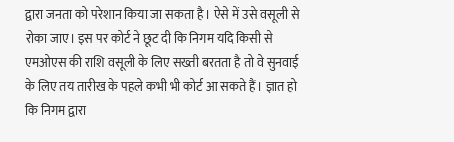द्वारा जनता को परेशान किया जा सकता है। ऐसे में उसे वसूली से रोका जाए। इस पर कोर्ट ने छूट दी कि निगम यदि किसी से एमओएस की राशि वसूली के लिए सख्ती बरतता है तो वे सुनवाई के लिए तय तारीख के पहले कभी भी कोर्ट आ सकते हैं। ज्ञात हो कि निगम द्वारा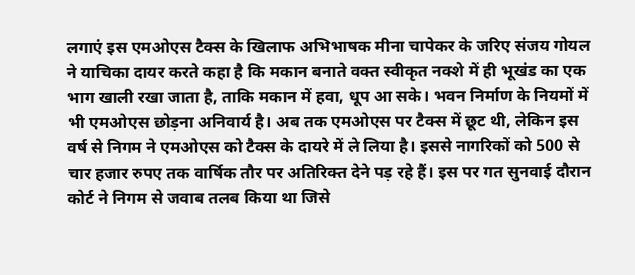लगाएं इस एमओएस टैक्स के खिलाफ अभिभाषक मीना चापेकर के जरिए संजय गोयल ने याचिका दायर करते कहा है कि मकान बनाते वक्त स्वीकृत नक्शे में ही भूखंड का एक भाग खाली रखा जाता है, ताकि मकान में हवा, धूप आ सके। भवन निर्माण के नियमों में भी एमओएस छोड़ना अनिवार्य है। अब तक एमओएस पर टैक्स में छूट थी, लेकिन इस वर्ष से निगम ने एमओएस को टैक्स के दायरे में ले लिया है। इससे नागरिकों को 500 से चार हजार रुपए तक वार्षिक तौर पर अतिरिक्त देने पड़ रहे हैं। इस पर गत सुनवाई दौरान कोर्ट ने निगम से जवाब तलब किया था जिसे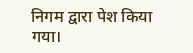निगम द्वारा पेश किया गया।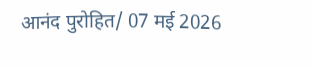आनंद पुरोहित/ 07 मई 2026